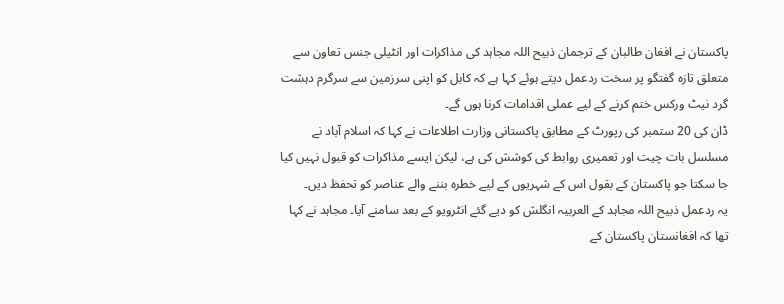پاکستان نے افغان طالبان کے ترجمان ذبیح اللہ مجاہد کی مذاکرات اور انٹیلی جنس تعاون سے متعلق تازہ گفتگو پر سخت ردعمل دیتے ہوئے کہا ہے کہ کابل کو اپنی سرزمین سے سرگرم دہشت گرد نیٹ ورکس ختم کرنے کے لیے عملی اقدامات کرنا ہوں گے۔
ڈان کی 20 ستمبر کی رپورٹ کے مطابق پاکستانی وزارت اطلاعات نے کہا کہ اسلام آباد نے مسلسل بات چیت اور تعمیری روابط کی کوشش کی ہے، لیکن ایسے مذاکرات کو قبول نہیں کیا جا سکتا جو پاکستان کے بقول اس کے شہریوں کے لیے خطرہ بننے والے عناصر کو تحفظ دیں۔
یہ ردعمل ذبیح اللہ مجاہد کے العربیہ انگلش کو دیے گئے انٹرویو کے بعد سامنے آیا۔ مجاہد نے کہا تھا کہ افغانستان پاکستان کے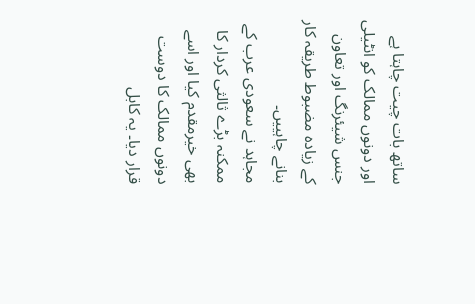ساتھ بات چیت چاہتا ہے اور دونوں ممالک کو انٹیلی جنس شیئرنگ اور تعاون کے زیادہ مضبوط طریقہ کار بنانے چاہییں۔
مجاہد نے سعودی عرب کے ممکنہ بڑے ثالثی کردار کا بھی خیرمقدم کیا اور اسے دونوں ممالک کا دوست قرار دیا۔ یہ کابل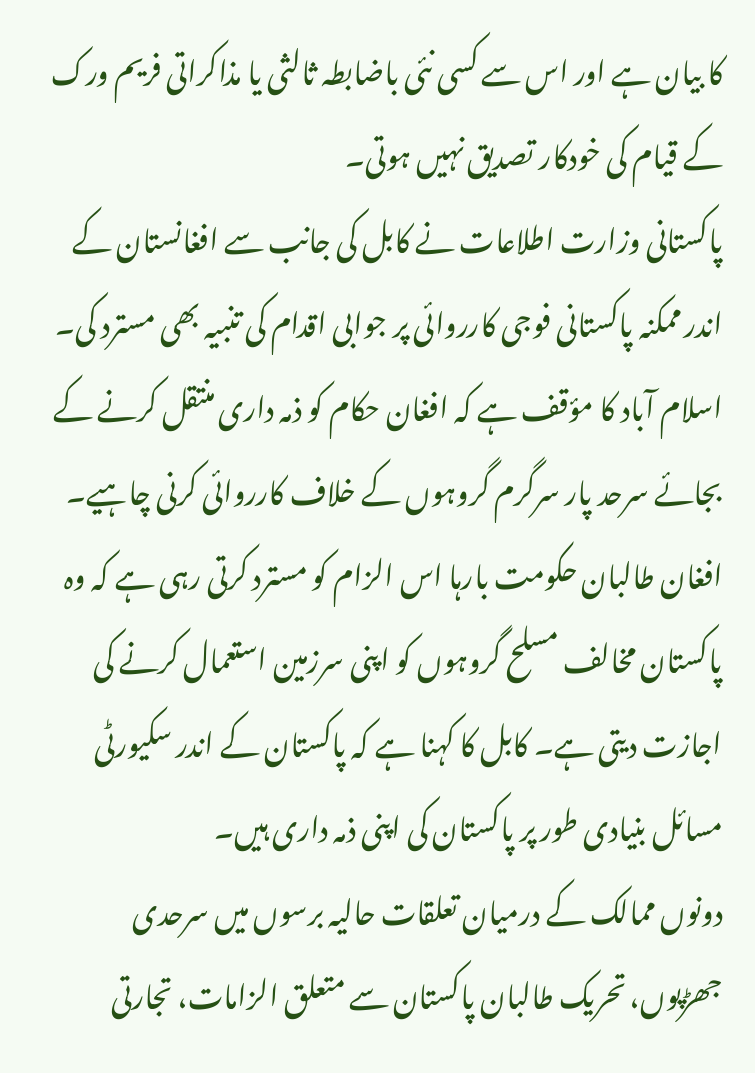کا بیان ہے اور اس سے کسی نئی باضابطہ ثالثی یا مذاکراتی فریم ورک کے قیام کی خودکار تصدیق نہیں ہوتی۔
پاکستانی وزارت اطلاعات نے کابل کی جانب سے افغانستان کے اندر ممکنہ پاکستانی فوجی کارروائی پر جوابی اقدام کی تنبیہ بھی مسترد کی۔ اسلام آباد کا مؤقف ہے کہ افغان حکام کو ذمہ داری منتقل کرنے کے بجائے سرحد پار سرگرم گروہوں کے خلاف کارروائی کرنی چاہیے۔
افغان طالبان حکومت بارہا اس الزام کو مسترد کرتی رہی ہے کہ وہ پاکستان مخالف مسلح گروہوں کو اپنی سرزمین استعمال کرنے کی اجازت دیتی ہے۔ کابل کا کہنا ہے کہ پاکستان کے اندر سکیورٹی مسائل بنیادی طور پر پاکستان کی اپنی ذمہ داری ہیں۔
دونوں ممالک کے درمیان تعلقات حالیہ برسوں میں سرحدی جھڑپوں، تحریک طالبان پاکستان سے متعلق الزامات، تجارتی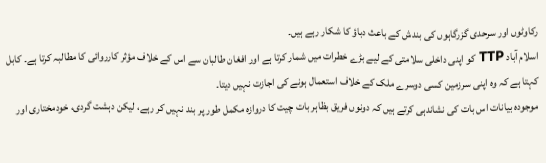رکاوٹوں اور سرحدی گزرگاہوں کی بندش کے باعث دباؤ کا شکار رہے ہیں۔
اسلام آباد TTP کو اپنی داخلی سلامتی کے لیے بڑے خطرات میں شمار کرتا ہے اور افغان طالبان سے اس کے خلاف مؤثر کارروائی کا مطالبہ کرتا ہے۔ کابل کہتا ہے کہ وہ اپنی سرزمین کسی دوسرے ملک کے خلاف استعمال ہونے کی اجازت نہیں دیتا۔
موجودہ بیانات اس بات کی نشاندہی کرتے ہیں کہ دونوں فریق بظاہر بات چیت کا دروازہ مکمل طور پر بند نہیں کر رہے، لیکن دہشت گردی، خودمختاری اور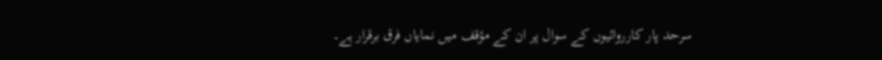سرحد پار کارروائیوں کے سوال پر ان کے مؤقف میں نمایاں فرق برقرار ہے۔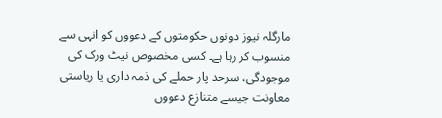مارگلہ نیوز دونوں حکومتوں کے دعووں کو انہی سے منسوب کر رہا ہے۔ کسی مخصوص نیٹ ورک کی موجودگی، سرحد پار حملے کی ذمہ داری یا ریاستی معاونت جیسے متنازع دعووں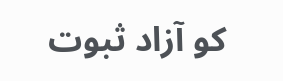کو آزاد ثبوت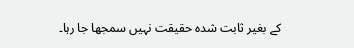کے بغیر ثابت شدہ حقیقت نہیں سمجھا جا رہا۔